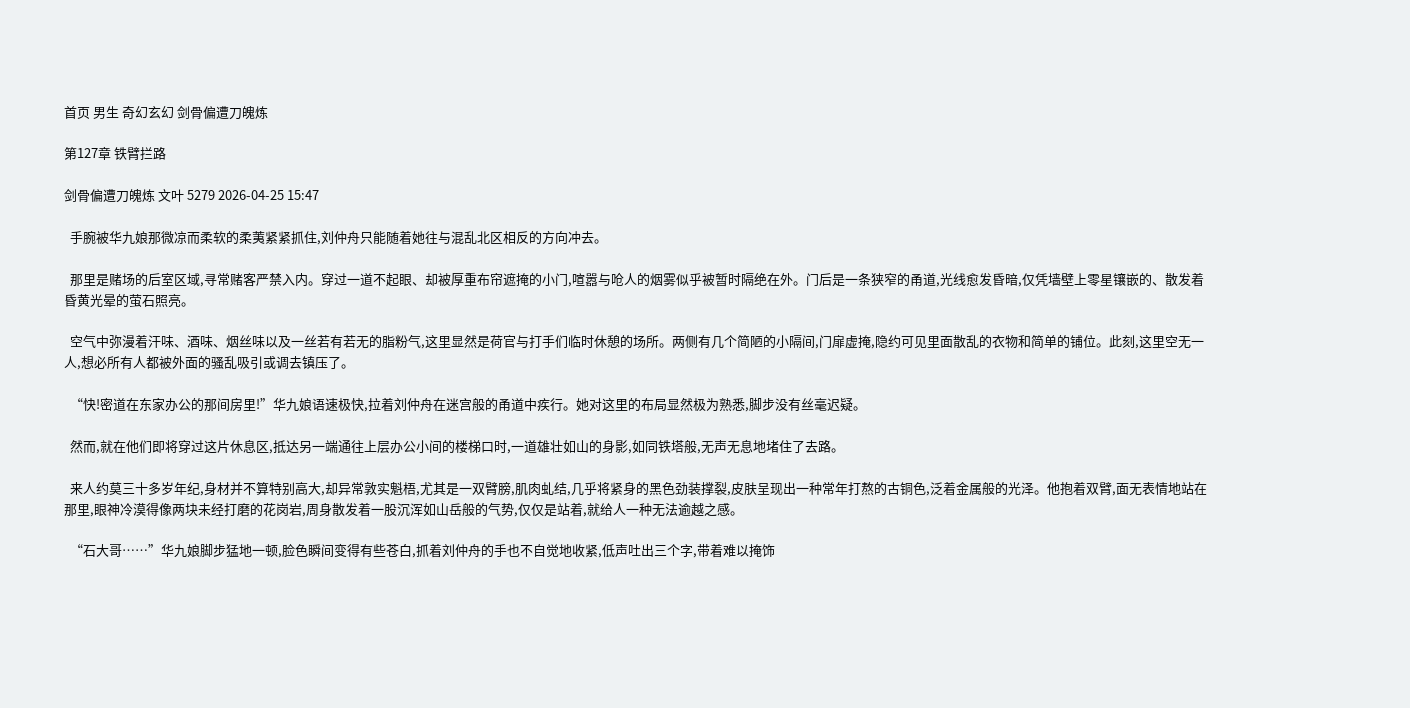首页 男生 奇幻玄幻 剑骨偏遭刀魄炼

第127章 铁臂拦路

剑骨偏遭刀魄炼 文叶 5279 2026-04-25 15:47

  手腕被华九娘那微凉而柔软的柔荑紧紧抓住,刘仲舟只能随着她往与混乱北区相反的方向冲去。

  那里是赌场的后室区域,寻常赌客严禁入内。穿过一道不起眼、却被厚重布帘遮掩的小门,喧嚣与呛人的烟雾似乎被暂时隔绝在外。门后是一条狭窄的甬道,光线愈发昏暗,仅凭墙壁上零星镶嵌的、散发着昏黄光晕的萤石照亮。

  空气中弥漫着汗味、酒味、烟丝味以及一丝若有若无的脂粉气,这里显然是荷官与打手们临时休憩的场所。两侧有几个简陋的小隔间,门扉虚掩,隐约可见里面散乱的衣物和简单的铺位。此刻,这里空无一人,想必所有人都被外面的骚乱吸引或调去镇压了。

  “快!密道在东家办公的那间房里!”华九娘语速极快,拉着刘仲舟在迷宫般的甬道中疾行。她对这里的布局显然极为熟悉,脚步没有丝毫迟疑。

  然而,就在他们即将穿过这片休息区,抵达另一端通往上层办公小间的楼梯口时,一道雄壮如山的身影,如同铁塔般,无声无息地堵住了去路。

  来人约莫三十多岁年纪,身材并不算特别高大,却异常敦实魁梧,尤其是一双臂膀,肌肉虬结,几乎将紧身的黑色劲装撑裂,皮肤呈现出一种常年打熬的古铜色,泛着金属般的光泽。他抱着双臂,面无表情地站在那里,眼神冷漠得像两块未经打磨的花岗岩,周身散发着一股沉浑如山岳般的气势,仅仅是站着,就给人一种无法逾越之感。

  “石大哥……”华九娘脚步猛地一顿,脸色瞬间变得有些苍白,抓着刘仲舟的手也不自觉地收紧,低声吐出三个字,带着难以掩饰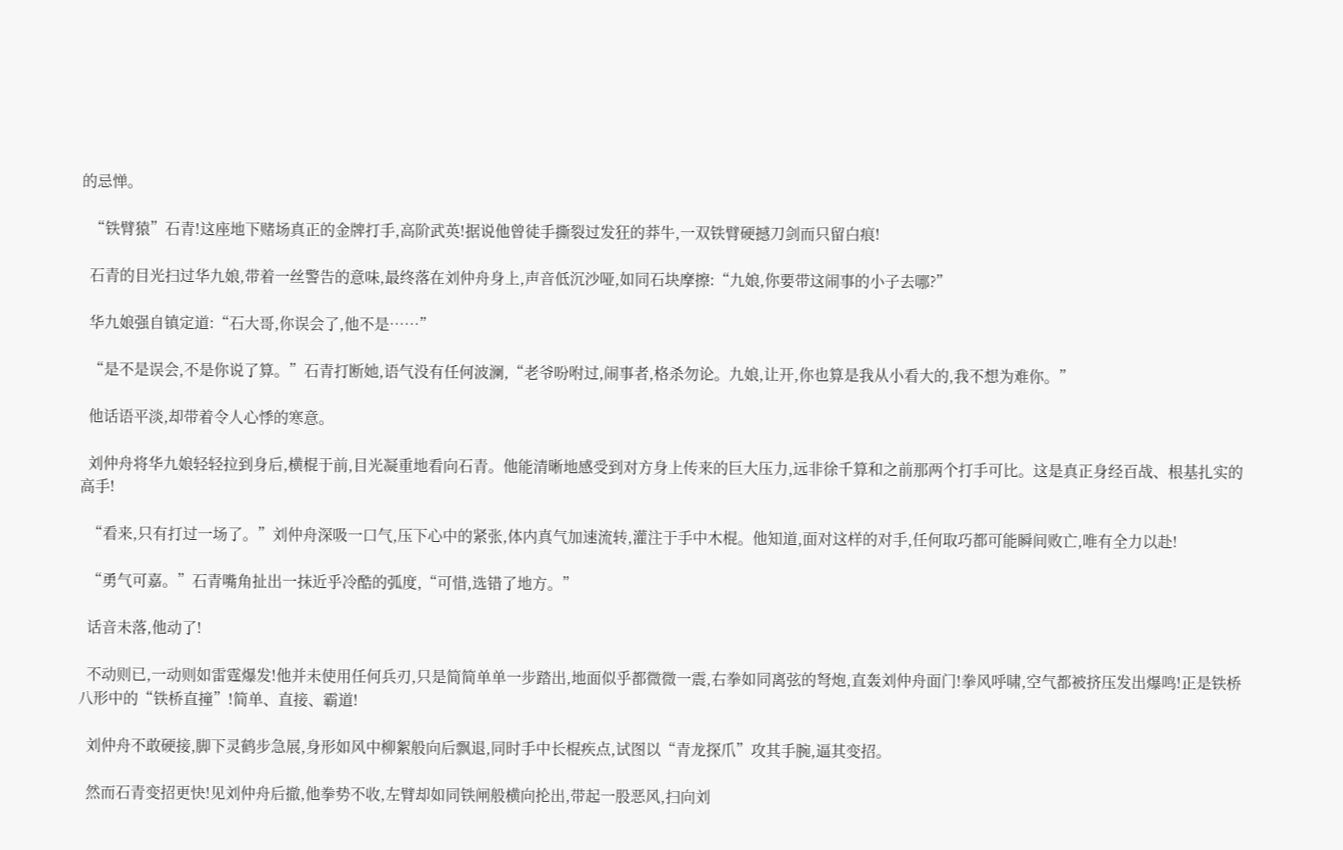的忌惮。

  “铁臂猿”石青!这座地下赌场真正的金牌打手,高阶武英!据说他曾徒手撕裂过发狂的莽牛,一双铁臂硬撼刀剑而只留白痕!

  石青的目光扫过华九娘,带着一丝警告的意味,最终落在刘仲舟身上,声音低沉沙哑,如同石块摩擦:“九娘,你要带这闹事的小子去哪?”

  华九娘强自镇定道:“石大哥,你误会了,他不是……”

  “是不是误会,不是你说了算。”石青打断她,语气没有任何波澜,“老爷吩咐过,闹事者,格杀勿论。九娘,让开,你也算是我从小看大的,我不想为难你。”

  他话语平淡,却带着令人心悸的寒意。

  刘仲舟将华九娘轻轻拉到身后,横棍于前,目光凝重地看向石青。他能清晰地感受到对方身上传来的巨大压力,远非徐千算和之前那两个打手可比。这是真正身经百战、根基扎实的高手!

  “看来,只有打过一场了。”刘仲舟深吸一口气,压下心中的紧张,体内真气加速流转,灌注于手中木棍。他知道,面对这样的对手,任何取巧都可能瞬间败亡,唯有全力以赴!

  “勇气可嘉。”石青嘴角扯出一抹近乎冷酷的弧度,“可惜,选错了地方。”

  话音未落,他动了!

  不动则已,一动则如雷霆爆发!他并未使用任何兵刃,只是简简单单一步踏出,地面似乎都微微一震,右拳如同离弦的弩炮,直轰刘仲舟面门!拳风呼啸,空气都被挤压发出爆鸣!正是铁桥八形中的“铁桥直撞”!简单、直接、霸道!

  刘仲舟不敢硬接,脚下灵鹤步急展,身形如风中柳絮般向后飘退,同时手中长棍疾点,试图以“青龙探爪”攻其手腕,逼其变招。

  然而石青变招更快!见刘仲舟后撤,他拳势不收,左臂却如同铁闸般横向抡出,带起一股恶风,扫向刘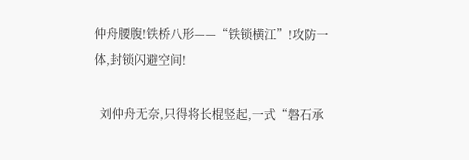仲舟腰腹!铁桥八形——“铁锁横江”!攻防一体,封锁闪避空间!

  刘仲舟无奈,只得将长棍竖起,一式“磐石承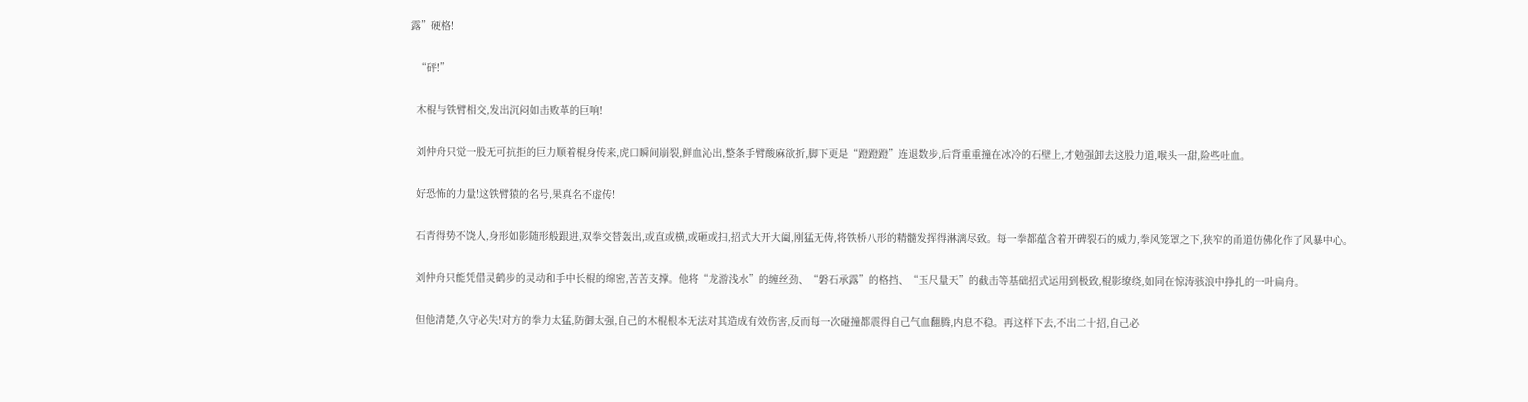露”硬格!

  “砰!”

  木棍与铁臂相交,发出沉闷如击败革的巨响!

  刘仲舟只觉一股无可抗拒的巨力顺着棍身传来,虎口瞬间崩裂,鲜血沁出,整条手臂酸麻欲折,脚下更是“蹬蹬蹬”连退数步,后背重重撞在冰冷的石壁上,才勉强卸去这股力道,喉头一甜,险些吐血。

  好恐怖的力量!这铁臂猿的名号,果真名不虚传!

  石青得势不饶人,身形如影随形般跟进,双拳交替轰出,或直或横,或砸或扫,招式大开大阖,刚猛无俦,将铁桥八形的精髓发挥得淋漓尽致。每一拳都蕴含着开碑裂石的威力,拳风笼罩之下,狭窄的甬道仿佛化作了风暴中心。

  刘仲舟只能凭借灵鹤步的灵动和手中长棍的绵密,苦苦支撑。他将“龙游浅水”的缠丝劲、“磐石承露”的格挡、“玉尺量天”的截击等基础招式运用到极致,棍影缭绕,如同在惊涛骇浪中挣扎的一叶扁舟。

  但他清楚,久守必失!对方的拳力太猛,防御太强,自己的木棍根本无法对其造成有效伤害,反而每一次碰撞都震得自己气血翻腾,内息不稳。再这样下去,不出二十招,自己必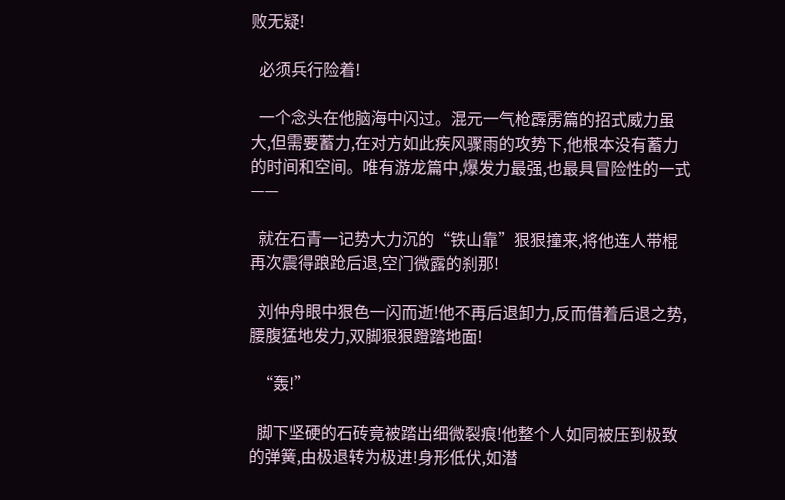败无疑!

  必须兵行险着!

  一个念头在他脑海中闪过。混元一气枪霹雳篇的招式威力虽大,但需要蓄力,在对方如此疾风骤雨的攻势下,他根本没有蓄力的时间和空间。唯有游龙篇中,爆发力最强,也最具冒险性的一式——

  就在石青一记势大力沉的“铁山靠”狠狠撞来,将他连人带棍再次震得踉跄后退,空门微露的刹那!

  刘仲舟眼中狠色一闪而逝!他不再后退卸力,反而借着后退之势,腰腹猛地发力,双脚狠狠蹬踏地面!

  “轰!”

  脚下坚硬的石砖竟被踏出细微裂痕!他整个人如同被压到极致的弹簧,由极退转为极进!身形低伏,如潜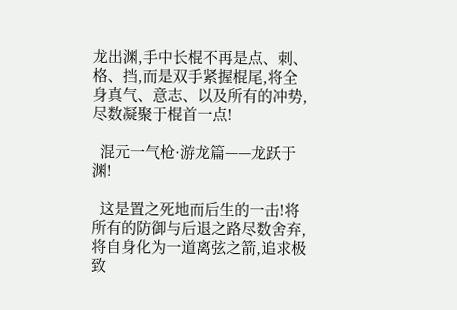龙出渊,手中长棍不再是点、刺、格、挡,而是双手紧握棍尾,将全身真气、意志、以及所有的冲势,尽数凝聚于棍首一点!

  混元一气枪·游龙篇——龙跃于渊!

  这是置之死地而后生的一击!将所有的防御与后退之路尽数舍弃,将自身化为一道离弦之箭,追求极致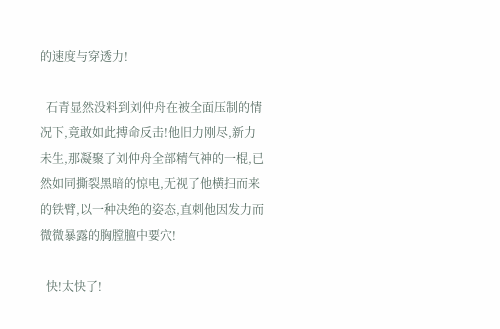的速度与穿透力!

  石青显然没料到刘仲舟在被全面压制的情况下,竟敢如此搏命反击!他旧力刚尽,新力未生,那凝聚了刘仲舟全部精气神的一棍,已然如同撕裂黑暗的惊电,无视了他横扫而来的铁臂,以一种决绝的姿态,直刺他因发力而微微暴露的胸膛膻中要穴!

  快!太快了!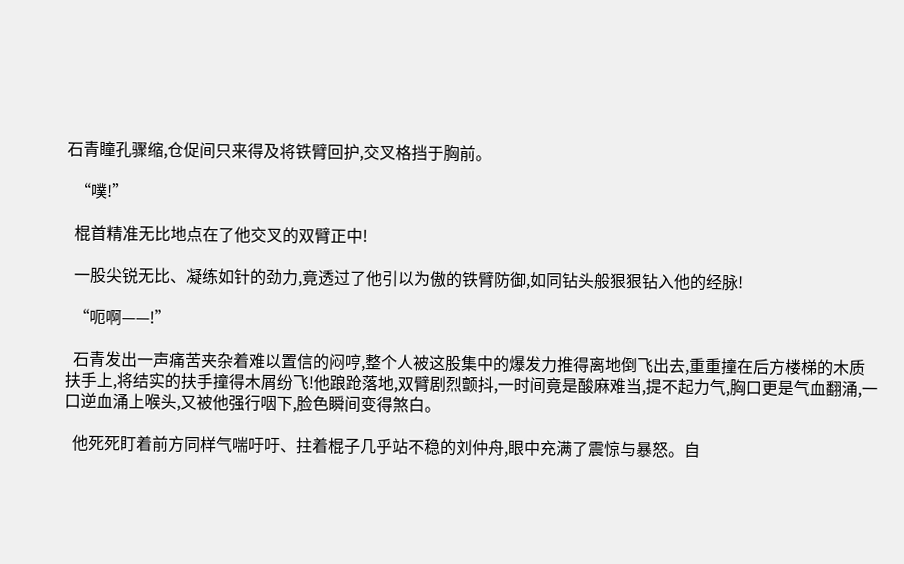石青瞳孔骤缩,仓促间只来得及将铁臂回护,交叉格挡于胸前。

  “噗!”

  棍首精准无比地点在了他交叉的双臂正中!

  一股尖锐无比、凝练如针的劲力,竟透过了他引以为傲的铁臂防御,如同钻头般狠狠钻入他的经脉!

  “呃啊——!”

  石青发出一声痛苦夹杂着难以置信的闷哼,整个人被这股集中的爆发力推得离地倒飞出去,重重撞在后方楼梯的木质扶手上,将结实的扶手撞得木屑纷飞!他踉跄落地,双臂剧烈颤抖,一时间竟是酸麻难当,提不起力气,胸口更是气血翻涌,一口逆血涌上喉头,又被他强行咽下,脸色瞬间变得煞白。

  他死死盯着前方同样气喘吁吁、拄着棍子几乎站不稳的刘仲舟,眼中充满了震惊与暴怒。自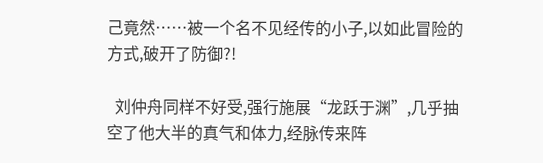己竟然……被一个名不见经传的小子,以如此冒险的方式,破开了防御?!

  刘仲舟同样不好受,强行施展“龙跃于渊”,几乎抽空了他大半的真气和体力,经脉传来阵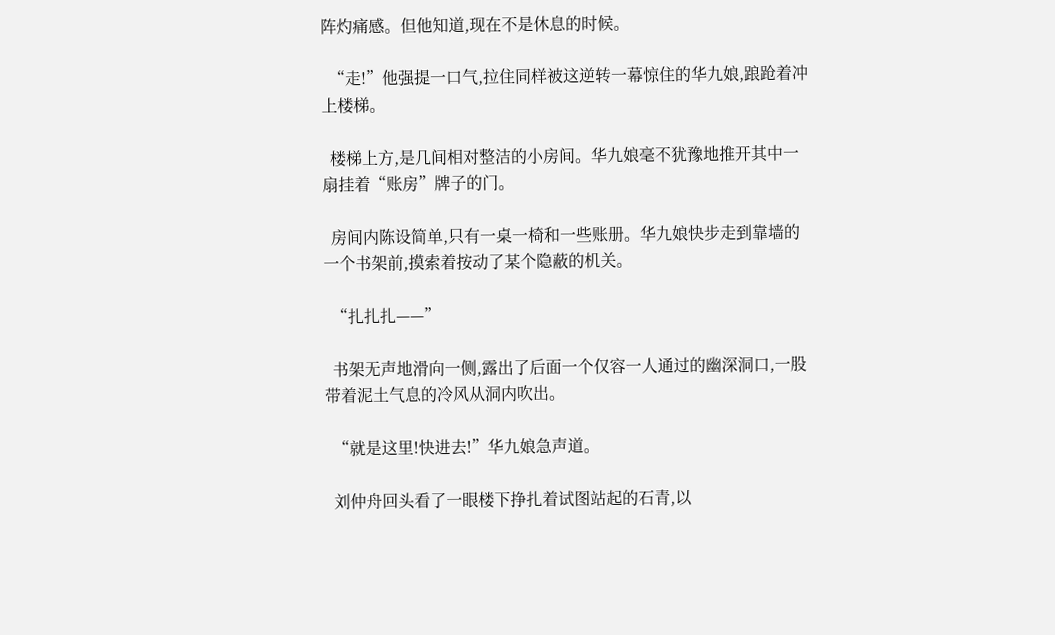阵灼痛感。但他知道,现在不是休息的时候。

  “走!”他强提一口气,拉住同样被这逆转一幕惊住的华九娘,踉跄着冲上楼梯。

  楼梯上方,是几间相对整洁的小房间。华九娘毫不犹豫地推开其中一扇挂着“账房”牌子的门。

  房间内陈设简单,只有一桌一椅和一些账册。华九娘快步走到靠墙的一个书架前,摸索着按动了某个隐蔽的机关。

  “扎扎扎——”

  书架无声地滑向一侧,露出了后面一个仅容一人通过的幽深洞口,一股带着泥土气息的冷风从洞内吹出。

  “就是这里!快进去!”华九娘急声道。

  刘仲舟回头看了一眼楼下挣扎着试图站起的石青,以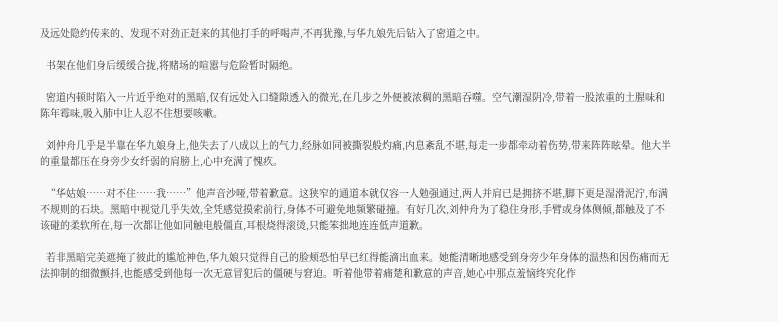及远处隐约传来的、发现不对劲正赶来的其他打手的呼喝声,不再犹豫,与华九娘先后钻入了密道之中。

  书架在他们身后缓缓合拢,将赌场的喧嚣与危险暂时隔绝。

  密道内顿时陷入一片近乎绝对的黑暗,仅有远处入口缝隙透入的微光,在几步之外便被浓稠的黑暗吞噬。空气潮湿阴冷,带着一股浓重的土腥味和陈年霉味,吸入肺中让人忍不住想要咳嗽。

  刘仲舟几乎是半靠在华九娘身上,他失去了八成以上的气力,经脉如同被撕裂般灼痛,内息紊乱不堪,每走一步都牵动着伤势,带来阵阵眩晕。他大半的重量都压在身旁少女纤弱的肩膀上,心中充满了愧疚。

  “华姑娘……对不住……我……”他声音沙哑,带着歉意。这狭窄的通道本就仅容一人勉强通过,两人并肩已是拥挤不堪,脚下更是湿滑泥泞,布满不规则的石块。黑暗中视觉几乎失效,全凭感觉摸索前行,身体不可避免地频繁碰撞。有好几次,刘仲舟为了稳住身形,手臂或身体侧倾,都触及了不该碰的柔软所在,每一次都让他如同触电般僵直,耳根烧得滚烫,只能笨拙地连连低声道歉。

  若非黑暗完美遮掩了彼此的尴尬神色,华九娘只觉得自己的脸颊恐怕早已红得能滴出血来。她能清晰地感受到身旁少年身体的温热和因伤痛而无法抑制的细微颤抖,也能感受到他每一次无意冒犯后的僵硬与窘迫。听着他带着痛楚和歉意的声音,她心中那点羞恼终究化作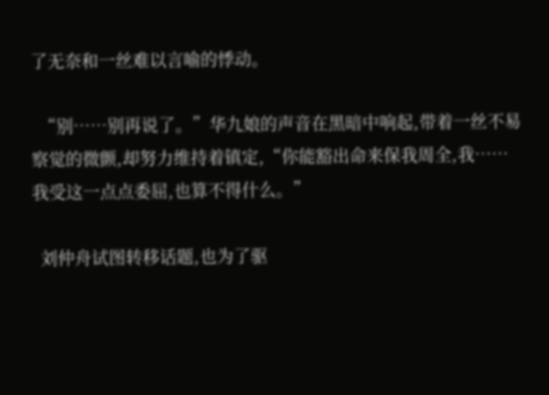了无奈和一丝难以言喻的悸动。

  “别……别再说了。”华九娘的声音在黑暗中响起,带着一丝不易察觉的微颤,却努力维持着镇定,“你能豁出命来保我周全,我……我受这一点点委屈,也算不得什么。”

  刘仲舟试图转移话题,也为了驱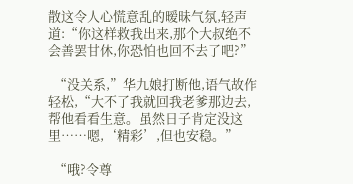散这令人心慌意乱的暧昧气氛,轻声道:“你这样救我出来,那个大叔绝不会善罢甘休,你恐怕也回不去了吧?”

  “没关系,”华九娘打断他,语气故作轻松,“大不了我就回我老爹那边去,帮他看看生意。虽然日子肯定没这里……嗯,‘精彩’,但也安稳。”

  “哦?令尊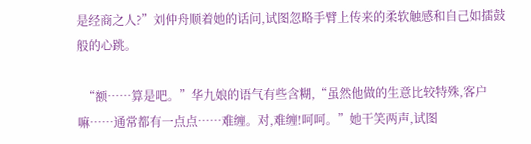是经商之人?”刘仲舟顺着她的话问,试图忽略手臂上传来的柔软触感和自己如擂鼓般的心跳。

  “额……算是吧。”华九娘的语气有些含糊,“虽然他做的生意比较特殊,客户嘛……通常都有一点点……难缠。对,难缠!呵呵。”她干笑两声,试图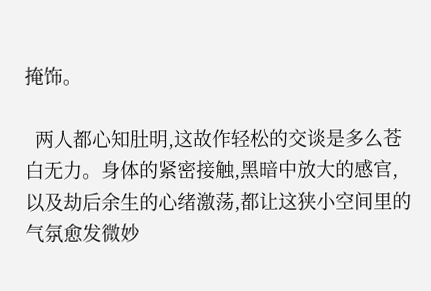掩饰。

  两人都心知肚明,这故作轻松的交谈是多么苍白无力。身体的紧密接触,黑暗中放大的感官,以及劫后余生的心绪激荡,都让这狭小空间里的气氛愈发微妙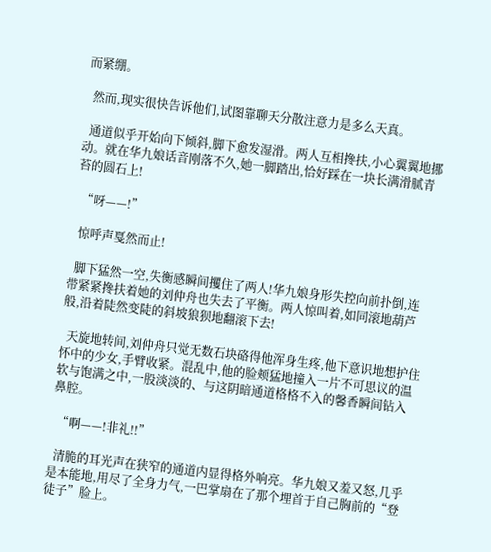而紧绷。

  然而,现实很快告诉他们,试图靠聊天分散注意力是多么天真。

  通道似乎开始向下倾斜,脚下愈发湿滑。两人互相搀扶,小心翼翼地挪动。就在华九娘话音刚落不久,她一脚踏出,恰好踩在一块长满滑腻青苔的圆石上!

  “呀——!”

  惊呼声戛然而止!

  脚下猛然一空,失衡感瞬间攫住了两人!华九娘身形失控向前扑倒,连带紧紧搀扶着她的刘仲舟也失去了平衡。两人惊叫着,如同滚地葫芦般,沿着陡然变陡的斜坡狼狈地翻滚下去!

  天旋地转间,刘仲舟只觉无数石块硌得他浑身生疼,他下意识地想护住怀中的少女,手臂收紧。混乱中,他的脸颊猛地撞入一片不可思议的温软与饱满之中,一股淡淡的、与这阴暗通道格格不入的馨香瞬间钻入鼻腔。

  “啊——!非礼!!”

  清脆的耳光声在狭窄的通道内显得格外响亮。华九娘又羞又怒,几乎是本能地,用尽了全身力气,一巴掌扇在了那个埋首于自己胸前的“登徒子”脸上。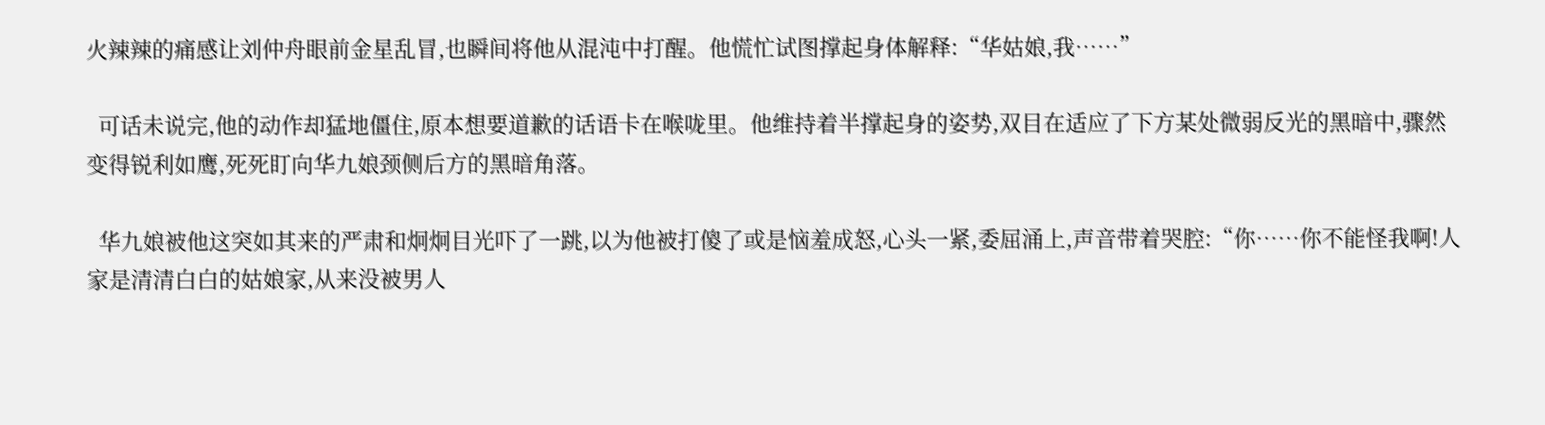火辣辣的痛感让刘仲舟眼前金星乱冒,也瞬间将他从混沌中打醒。他慌忙试图撑起身体解释:“华姑娘,我……”

  可话未说完,他的动作却猛地僵住,原本想要道歉的话语卡在喉咙里。他维持着半撑起身的姿势,双目在适应了下方某处微弱反光的黑暗中,骤然变得锐利如鹰,死死盯向华九娘颈侧后方的黑暗角落。

  华九娘被他这突如其来的严肃和炯炯目光吓了一跳,以为他被打傻了或是恼羞成怒,心头一紧,委屈涌上,声音带着哭腔:“你……你不能怪我啊!人家是清清白白的姑娘家,从来没被男人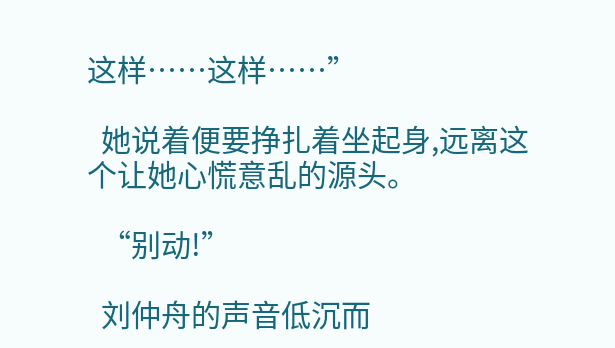这样……这样……”

  她说着便要挣扎着坐起身,远离这个让她心慌意乱的源头。

  “别动!”

  刘仲舟的声音低沉而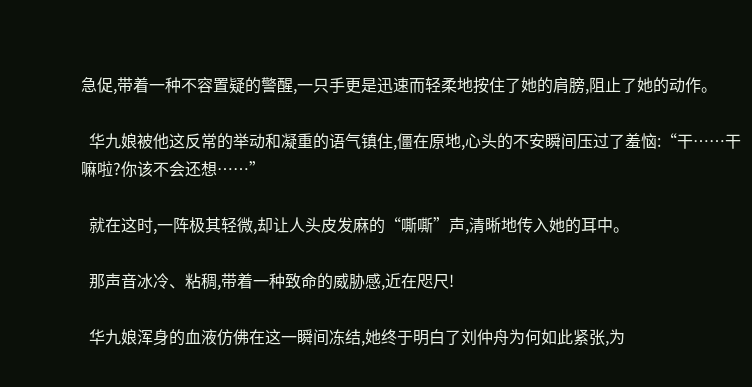急促,带着一种不容置疑的警醒,一只手更是迅速而轻柔地按住了她的肩膀,阻止了她的动作。

  华九娘被他这反常的举动和凝重的语气镇住,僵在原地,心头的不安瞬间压过了羞恼:“干……干嘛啦?你该不会还想……”

  就在这时,一阵极其轻微,却让人头皮发麻的“嘶嘶”声,清晰地传入她的耳中。

  那声音冰冷、粘稠,带着一种致命的威胁感,近在咫尺!

  华九娘浑身的血液仿佛在这一瞬间冻结,她终于明白了刘仲舟为何如此紧张,为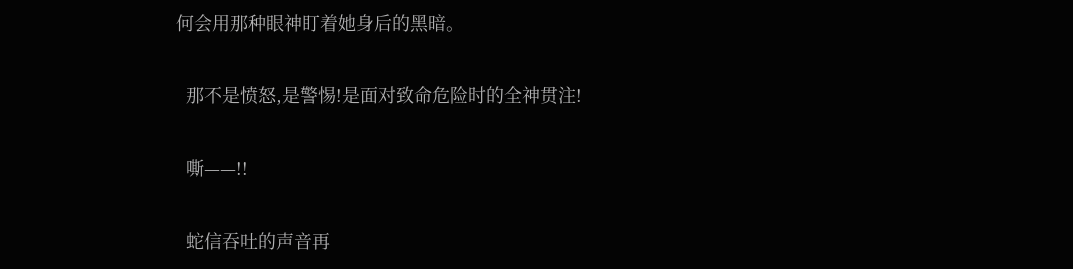何会用那种眼神盯着她身后的黑暗。

  那不是愤怒,是警惕!是面对致命危险时的全神贯注!

  嘶——!!

  蛇信吞吐的声音再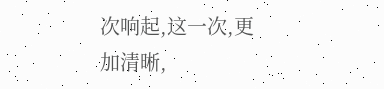次响起,这一次,更加清晰,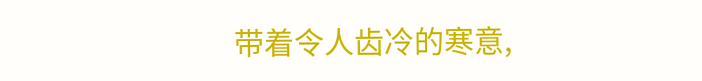带着令人齿冷的寒意,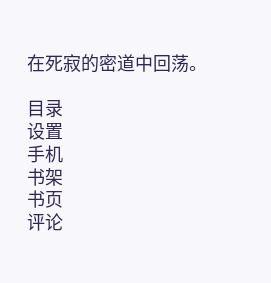在死寂的密道中回荡。

目录
设置
手机
书架
书页
评论